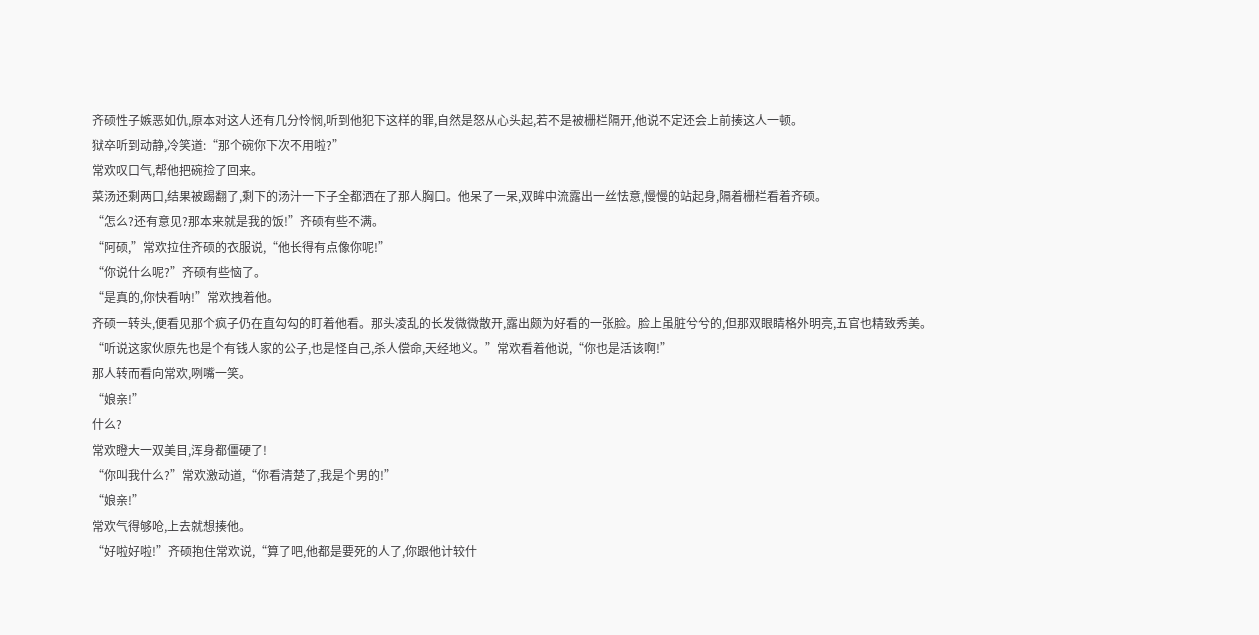齐硕性子嫉恶如仇,原本对这人还有几分怜悯,听到他犯下这样的罪,自然是怒从心头起,若不是被栅栏隔开,他说不定还会上前揍这人一顿。
狱卒听到动静,冷笑道:“那个碗你下次不用啦?”
常欢叹口气,帮他把碗捡了回来。
菜汤还剩两口,结果被踢翻了,剩下的汤汁一下子全都洒在了那人胸口。他呆了一呆,双眸中流露出一丝怯意,慢慢的站起身,隔着栅栏看着齐硕。
“怎么?还有意见?那本来就是我的饭!”齐硕有些不满。
“阿硕,”常欢拉住齐硕的衣服说,“他长得有点像你呢!”
“你说什么呢?”齐硕有些恼了。
“是真的,你快看呐!”常欢拽着他。
齐硕一转头,便看见那个疯子仍在直勾勾的盯着他看。那头凌乱的长发微微散开,露出颇为好看的一张脸。脸上虽脏兮兮的,但那双眼睛格外明亮,五官也精致秀美。
“听说这家伙原先也是个有钱人家的公子,也是怪自己,杀人偿命,天经地义。”常欢看着他说,“你也是活该啊!”
那人转而看向常欢,咧嘴一笑。
“娘亲!”
什么?
常欢瞪大一双美目,浑身都僵硬了!
“你叫我什么?”常欢激动道,“你看清楚了,我是个男的!”
“娘亲!”
常欢气得够呛,上去就想揍他。
“好啦好啦!”齐硕抱住常欢说,“算了吧,他都是要死的人了,你跟他计较什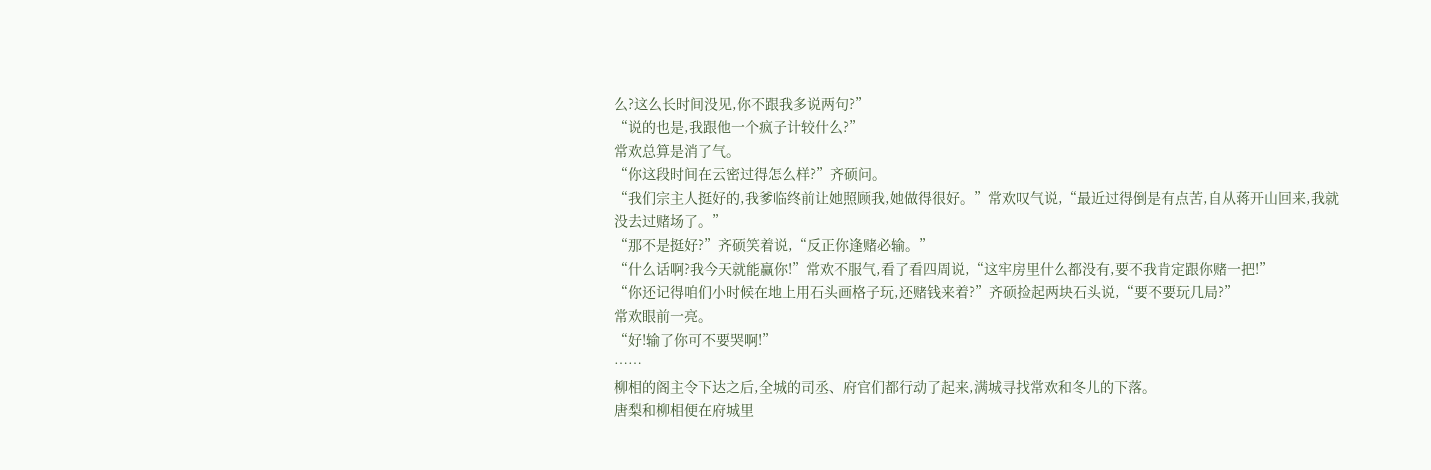么?这么长时间没见,你不跟我多说两句?”
“说的也是,我跟他一个疯子计较什么?”
常欢总算是消了气。
“你这段时间在云密过得怎么样?”齐硕问。
“我们宗主人挺好的,我爹临终前让她照顾我,她做得很好。”常欢叹气说,“最近过得倒是有点苦,自从蒋开山回来,我就没去过赌场了。”
“那不是挺好?”齐硕笑着说,“反正你逢赌必输。”
“什么话啊?我今天就能赢你!”常欢不服气,看了看四周说,“这牢房里什么都没有,要不我肯定跟你赌一把!”
“你还记得咱们小时候在地上用石头画格子玩,还赌钱来着?”齐硕捡起两块石头说,“要不要玩几局?”
常欢眼前一亮。
“好!输了你可不要哭啊!”
……
柳相的阁主令下达之后,全城的司丞、府官们都行动了起来,满城寻找常欢和冬儿的下落。
唐梨和柳相便在府城里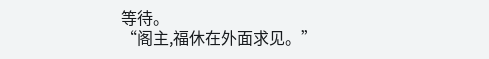等待。
“阁主,福休在外面求见。”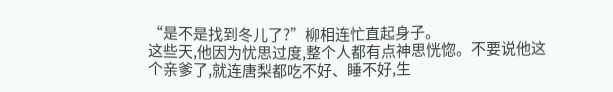“是不是找到冬儿了?”柳相连忙直起身子。
这些天,他因为忧思过度,整个人都有点神思恍惚。不要说他这个亲爹了,就连唐梨都吃不好、睡不好,生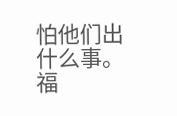怕他们出什么事。
福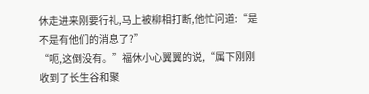休走进来刚要行礼,马上被柳相打断,他忙问道:“是不是有他们的消息了?”
“呃,这倒没有。”福休小心翼翼的说,“属下刚刚收到了长生谷和聚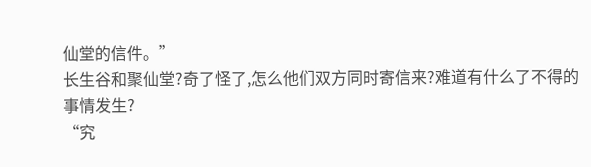仙堂的信件。”
长生谷和聚仙堂?奇了怪了,怎么他们双方同时寄信来?难道有什么了不得的事情发生?
“究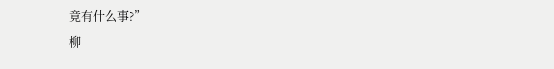竟有什么事?”
柳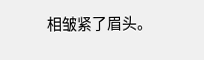相皱紧了眉头。